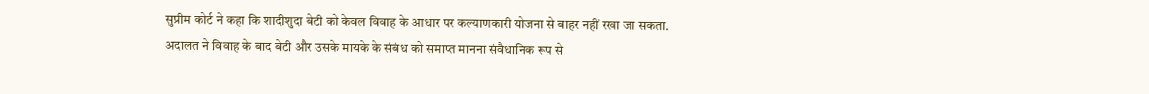सुप्रीम कोर्ट ने कहा कि शादीशुदा बेटी को केवल विवाह के आधार पर कल्याणकारी योजना से बाहर नहीं रखा जा सकता. अदालत ने विवाह के बाद बेटी और उसके मायके के संबंध को समाप्त मानना संवैधानिक रूप से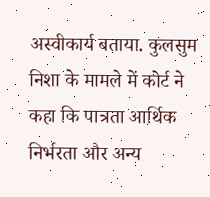अस्वीकार्य बताया. कुलसुम निशा के मामले में कोर्ट ने कहा कि पात्रता आर्थिक निर्भरता और अन्य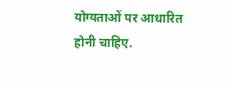योग्यताओं पर आधारित होनी चाहिए.